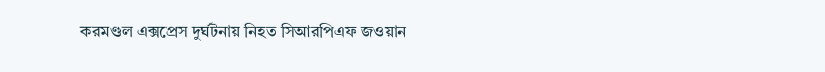করমণ্ডল এক্সপ্রেস দুর্ঘটনায় নিহত সিআরপিএফ জওয়ান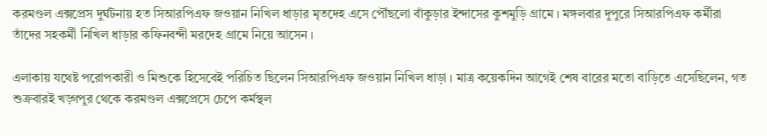করমণ্ডল এক্সপ্রেস দুর্ঘটনায় হত সিআরপিএফ জওয়ান নিখিল ধাড়ার মৃতদেহ এসে পৌঁছলো বাঁকুড়ার ইন্দাসের কুশমুড়ি গ্রামে । মঙ্গলবার দুপুরে সিআরপিএফ কর্মীরা তাঁদের সহকর্মী নিখিল ধাড়ার কফিনবন্দী মরদেহ গ্রামে নিয়ে আসেন ।

এলাকায় যথেষ্ট পরোপকারী ও মিশুকে হিসেবেই পরিচিত ছিলেন সিআরপিএফ জওয়ান নিখিল ধাড়া । মাত্র কয়েকদিন আগেই শেষ বারের মতো বাড়িতে এসেছিলেন, গত শুক্রবারই খড়্গপুর থেকে করমণ্ডল এক্সপ্রেসে চেপে কর্মস্থল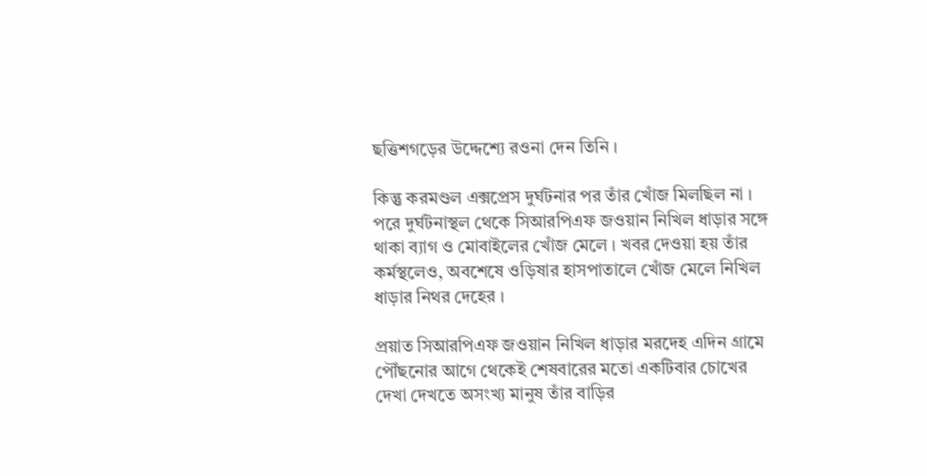ছত্তিশগড়ের উদ্দেশ্যে রওনা দেন তিনি ।

কিন্তু করমণ্ডল এক্সপ্রেস দুর্ঘটনার পর তাঁর খোঁজ মিলছিল না । পরে দুর্ঘটনাস্থল থেকে সিআরপিএফ জওয়ান নিখিল ধাড়ার সঙ্গে থাকা ব্যাগ ও মোবাইলের খোঁজ মেলে । খবর দেওয়া হয় তাঁর কর্মস্থলেও, অবশেষে ওড়িষার হাসপাতালে খোঁজ মেলে নিখিল ধাড়ার নিথর দেহের ।

প্রয়াত সিআরপিএফ জওয়ান নিখিল ধাড়ার মরদেহ এদিন গ্রামে পৌঁছনোর আগে থেকেই শেষবারের মতো একটিবার চোখের দেখা দেখতে অসংখ্য মানুষ তাঁর বাড়ির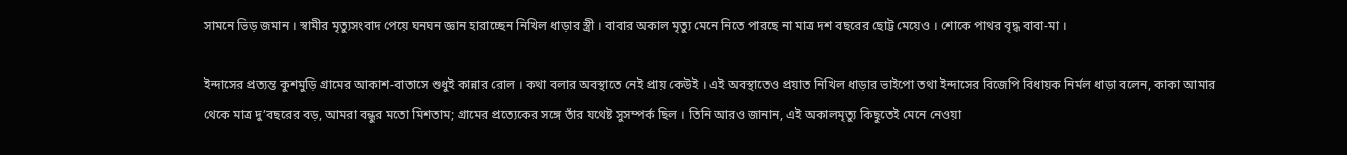সামনে ভিড় জমান । স্বামীর মৃত্যুসংবাদ পেয়ে ঘনঘন জ্ঞান হারাচ্ছেন নিখিল ধাড়ার স্ত্রী । বাবার অকাল মৃত্যু মেনে নিতে পারছে না মাত্র দশ বছরের ছোট্ট মেয়েও । শোকে পাথর বৃদ্ধ বাবা-মা ।

ইন্দাসের প্রত্যন্ত কুশমুড়ি গ্রামের আকাশ-বাতাসে শুধুই কান্নার রোল । কথা বলার অবস্থাতে নেই প্রায় কেউই । এই অবস্থাতেও প্রয়াত নিখিল ধাড়ার ভাইপো তথা ইন্দাসের বিজেপি বিধায়ক নির্মল ধাড়া বলেন, কাকা আমার থেকে মাত্র দু’বছরের বড়, আমরা বন্ধুর মতো মিশতাম; গ্রামের প্রত্যেকের সঙ্গে তাঁর যথেষ্ট সুসম্পর্ক ছিল । তিনি আরও জানান, এই অকালমৃত্যু কিছুতেই মেনে নেওয়া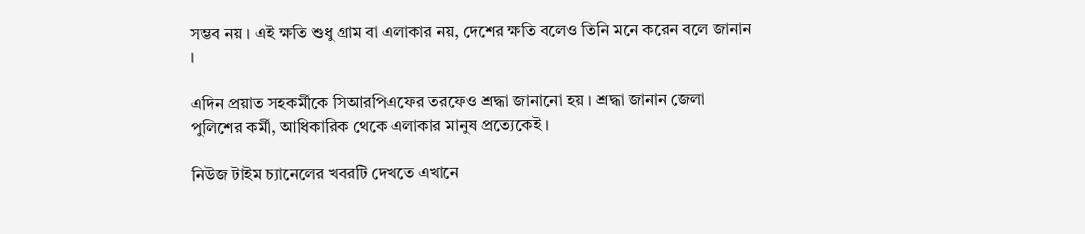সম্ভব নয় । এই ক্ষতি শুধু গ্রাম বা এলাকার নয়, দেশের ক্ষতি বলেও তিনি মনে করেন বলে জানান ।

এদিন প্রয়াত সহকর্মীকে সিআরপিএফের তরফেও শ্রদ্ধা জানানো হয় । শ্রদ্ধা জানান জেলা পুলিশের কর্মী, আধিকারিক থেকে এলাকার মানুষ প্রত্যেকেই ।

নিউজ টাইম চ্যানেলের খবরটি দেখতে এখানে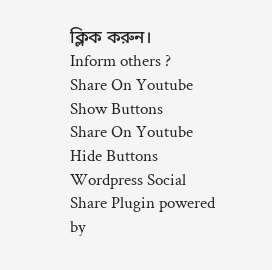ক্লিক করুন।
Inform others ?
Share On Youtube
Show Buttons
Share On Youtube
Hide Buttons
Wordpress Social Share Plugin powered by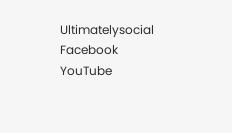Ultimatelysocial
Facebook
YouTube